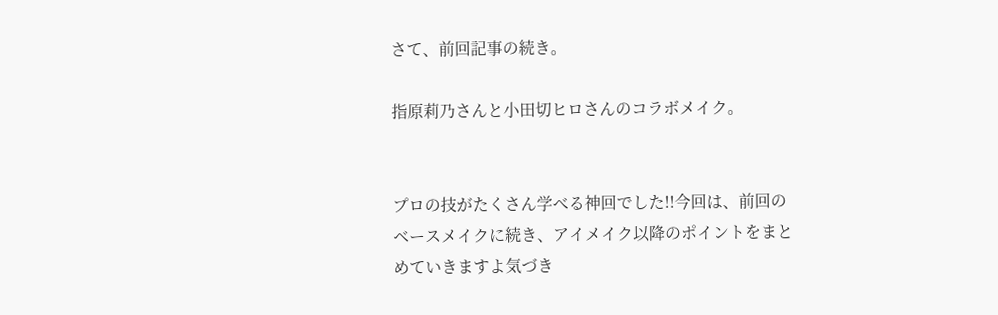さて、前回記事の続き。

指原莉乃さんと小田切ヒロさんのコラボメイク。


プロの技がたくさん学べる神回でした!!今回は、前回のベースメイクに続き、アイメイク以降のポイントをまとめていきますよ気づき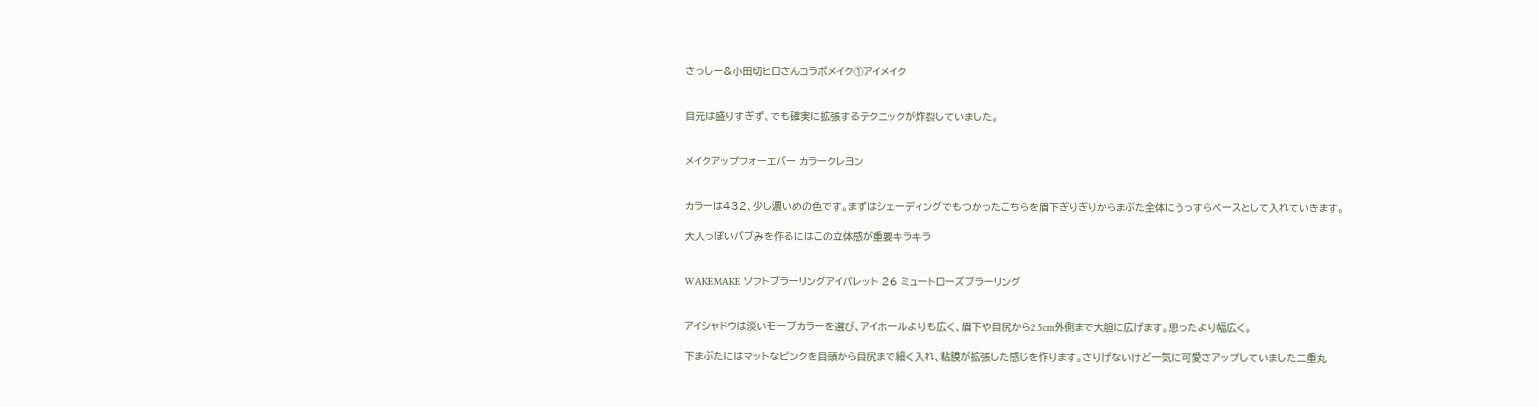さっしー&小田切ヒロさんコラボメイク①アイメイク


目元は盛りすぎず、でも確実に拡張するテクニックが炸裂していました。


メイクアップフォーエバー カラークレヨン


カラーは432、少し濃いめの色です。まずはシェーディングでもつかったこちらを眉下ぎりぎりからまぶた全体にうっすらベースとして入れていきます。

大人っぽいバブみを作るにはこの立体感が重要キラキラ


WAKEMAKE ソフトブラーリングアイパレット 26 ミュートローズブラーリング


アイシャドウは淡いモーブカラーを選び、アイホールよりも広く、眉下や目尻から2.5cm外側まで大胆に広げます。思ったより幅広く。

下まぶたにはマットなピンクを目頭から目尻まで細く入れ、粘膜が拡張した感じを作ります。さりげないけど一気に可愛さアップしていました二重丸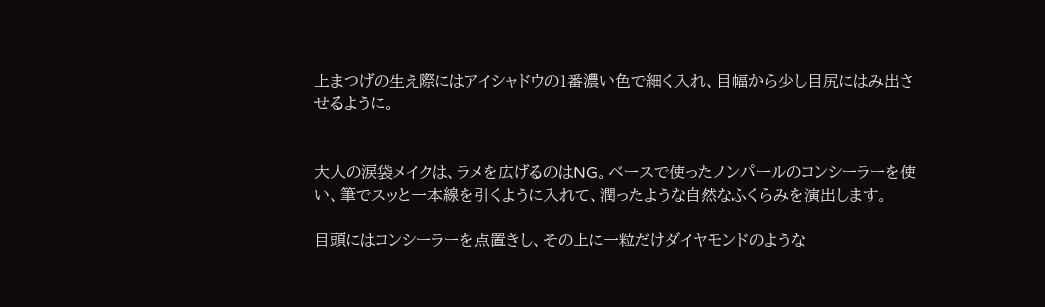上まつげの生え際にはアイシャドウの1番濃い色で細く入れ、目幅から少し目尻にはみ出させるように。


大人の涙袋メイクは、ラメを広げるのはNG。ベースで使ったノンパールのコンシーラーを使い、筆でスッと一本線を引くように入れて、潤ったような自然なふくらみを演出します。

目頭にはコンシーラーを点置きし、その上に一粒だけダイヤモンドのような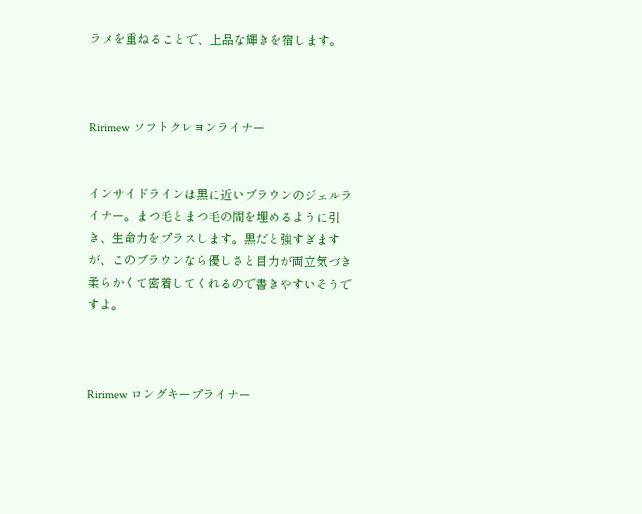ラメを重ねることで、上品な輝きを宿します。



Ririmew ソフトクレヨンライナー


インサイドラインは黒に近いブラウンのジェルライナー。まつ毛とまつ毛の間を埋めるように引き、生命力をプラスします。黒だと強すぎますが、このブラウンなら優しさと目力が両立気づき柔らかくて密着してくれるので書きやすいそうですよ。



Ririmew ロングキープライナー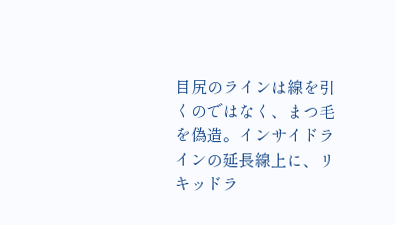目尻のラインは線を引くのではなく、まつ毛を偽造。インサイドラインの延長線上に、リキッドラ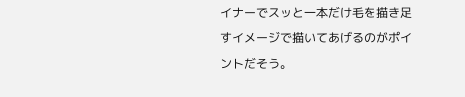イナーでスッと一本だけ毛を描き足すイメージで描いてあげるのがポイントだそう。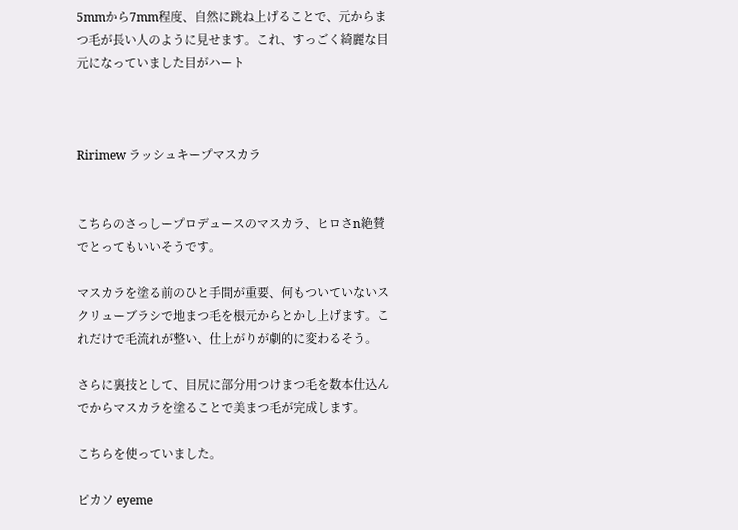5mmから7mm程度、自然に跳ね上げることで、元からまつ毛が長い人のように見せます。これ、すっごく綺麗な目元になっていました目がハート



Ririmew ラッシュキープマスカラ


こちらのさっしープロデュースのマスカラ、ヒロさn絶賛でとってもいいそうです。

マスカラを塗る前のひと手間が重要、何もついていないスクリューブラシで地まつ毛を根元からとかし上げます。これだけで毛流れが整い、仕上がりが劇的に変わるそう。

さらに裏技として、目尻に部分用つけまつ毛を数本仕込んでからマスカラを塗ることで美まつ毛が完成します。

こちらを使っていました。

ピカソ eyeme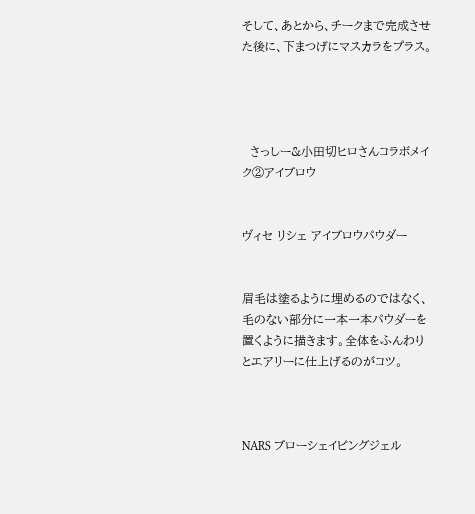そして、あとから、チークまで完成させた後に、下まつげにマスカラをプラス。




  さっしー&小田切ヒロさんコラボメイク②アイブロウ


ヴィセ リシェ アイブロウパウダー


眉毛は塗るように埋めるのではなく、毛のない部分に一本一本パウダーを置くように描きます。全体をふんわりとエアリーに仕上げるのがコツ。



NARS ブローシェイピングジェル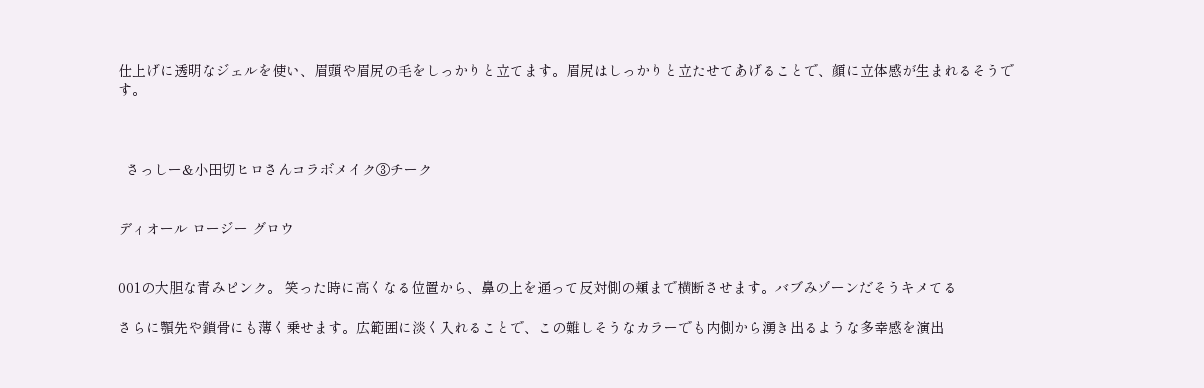仕上げに透明なジェルを使い、眉頭や眉尻の毛をしっかりと立てます。眉尻はしっかりと立たせてあげることで、顔に立体感が生まれるそうです。



  さっしー&小田切ヒロさんコラボメイク③チーク


ディオール ロージー グロウ


001の大胆な青みピンク。 笑った時に高くなる位置から、鼻の上を通って反対側の頬まで横断させます。バブみゾーンだそうキメてる

さらに顎先や鎖骨にも薄く乗せます。広範囲に淡く入れることで、この難しそうなカラーでも内側から湧き出るような多幸感を演出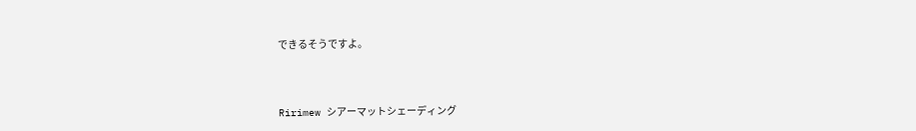できるそうですよ。



Ririmew シアーマットシェーディング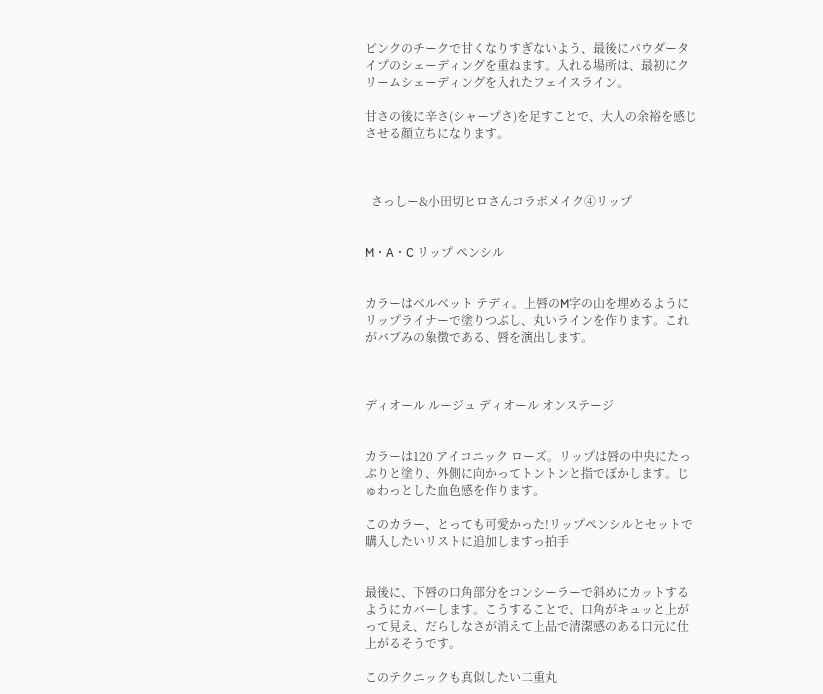ピンクのチークで甘くなりすぎないよう、最後にパウダータイプのシェーディングを重ねます。入れる場所は、最初にクリームシェーディングを入れたフェイスライン。

甘さの後に辛さ(シャープさ)を足すことで、大人の余裕を感じさせる顔立ちになります。



  さっしー&小田切ヒロさんコラボメイク④リップ


M・A・C リップ ペンシル


カラーはベルベット テディ。上唇のM字の山を埋めるようにリップライナーで塗りつぶし、丸いラインを作ります。これがバブみの象徴である、唇を演出します。



ディオール ルージュ ディオール オンステージ


カラーは120 アイコニック ローズ。リップは唇の中央にたっぷりと塗り、外側に向かってトントンと指でぼかします。じゅわっとした血色感を作ります。

このカラー、とっても可愛かった!リップペンシルとセットで購入したいリストに追加しますっ拍手


最後に、下唇の口角部分をコンシーラーで斜めにカットするようにカバーします。こうすることで、口角がキュッと上がって見え、だらしなさが消えて上品で清潔感のある口元に仕上がるそうです。

このテクニックも真似したい二重丸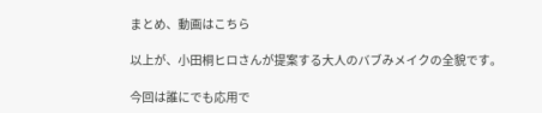まとめ、動画はこちら

以上が、小田桐ヒロさんが提案する大人のバブみメイクの全貌です。

今回は誰にでも応用で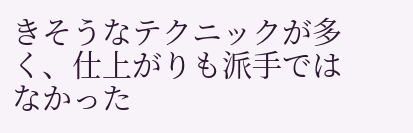きそうなテクニックが多く、仕上がりも派手ではなかった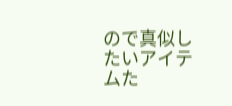ので真似したいアイテムた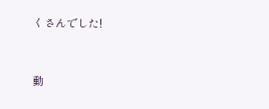くさんでした!


動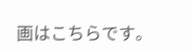画はこちらです。